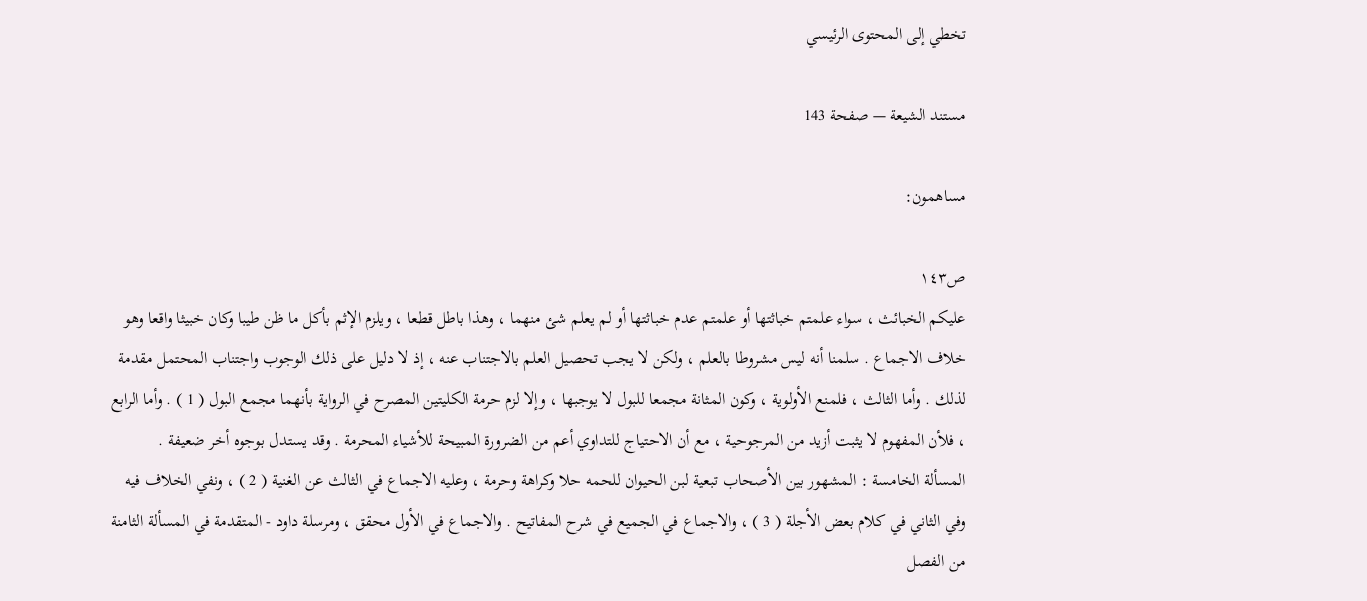تخطي إلى المحتوى الرئيسي

مستند الشيعة — صفحة 143

مساهمون:

ص١٤٣
عليكم الخبائث ، سواء علمتم خباثتها أو علمتم عدم خباثتها أو لم يعلم شئ منهما ، وهذا باطل قطعا ، ويلزم الإثم بأكل ما ظن طيبا وكان خبيثا واقعا وهو خلاف الاجماع . سلمنا أنه ليس مشروطا بالعلم ، ولكن لا يجب تحصيل العلم بالاجتناب عنه ، إذ لا دليل على ذلك الوجوب واجتناب المحتمل مقدمة لذلك . وأما الثالث ، فلمنع الأولوية ، وكون المثانة مجمعا للبول لا يوجبها ، وإلا لزم حرمة الكليتين المصرح في الرواية بأنهما مجمع البول ( 1 ) . وأما الرابع ، فلأن المفهوم لا يثبت أزيد من المرجوحية ، مع أن الاحتياج للتداوي أعم من الضرورة المبيحة للأشياء المحرمة . وقد يستدل بوجوه أخر ضعيفة .
المسألة الخامسة : المشهور بين الأصحاب تبعية لبن الحيوان للحمه حلا وكراهة وحرمة ، وعليه الاجماع في الثالث عن الغنية ( 2 ) ، ونفي الخلاف فيه وفي الثاني في كلام بعض الأجلة ( 3 ) ، والاجماع في الجميع في شرح المفاتيح . والاجماع في الأول محقق ، ومرسلة داود - المتقدمة في المسألة الثامنة من الفصل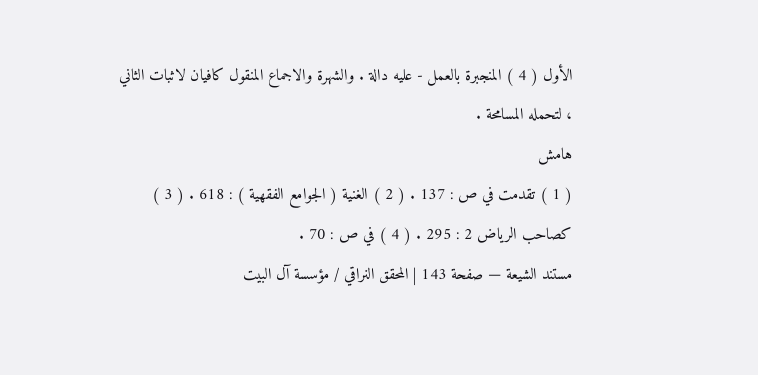الأول ( 4 ) المنجبرة بالعمل - عليه دالة . والشهرة والاجماع المنقول كافيان لاثبات الثاني ، لتحمله المسامحة .
هامش
( 1 ) تقدمت في ص : 137 . ( 2 ) الغنية ( الجوامع الفقهية ) : 618 . ( 3 ) كصاحب الرياض 2 : 295 . ( 4 ) في ص : 70 .
مستند الشيعة — صفحة 143 | المحقق النراقي / مؤسسة آل البيت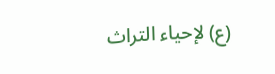(ع) لإحياء التراث